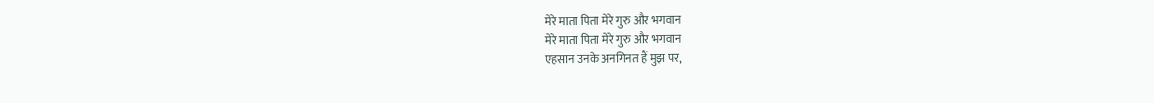मेरे माता पिता मेरे गुरु और भगवान
मेरे माता पिता मेरे गुरु और भगवान
एहसान उनके अनगिनत हैं मुझ पर,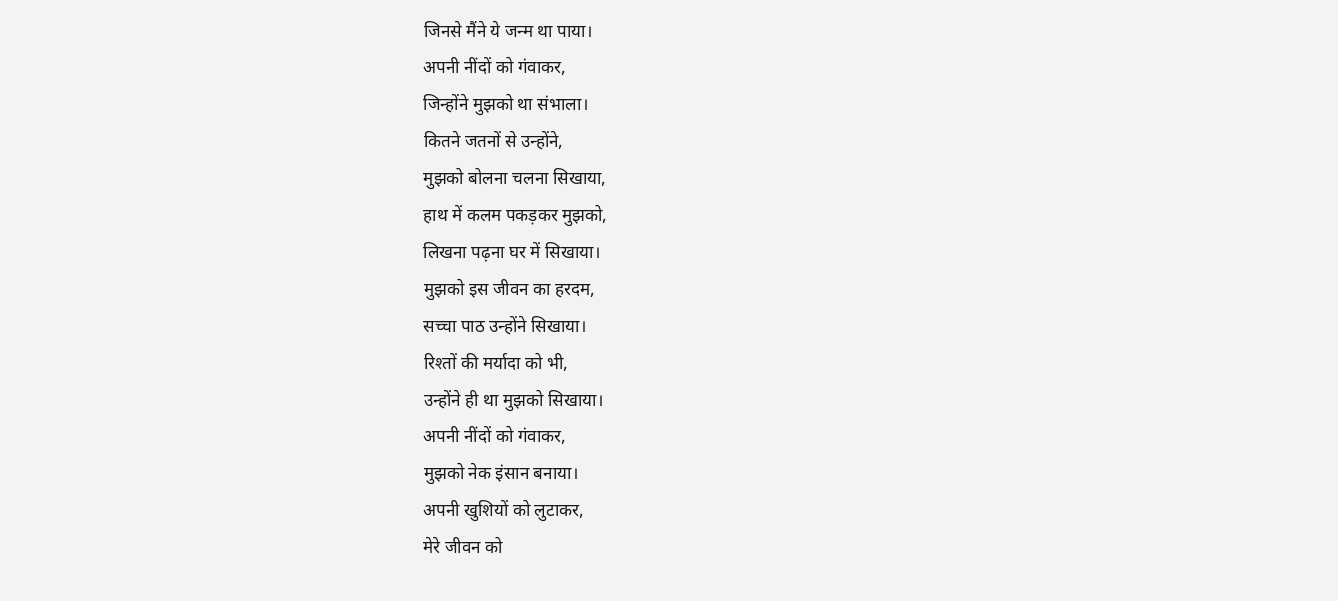जिनसे मैंने ये जन्म था पाया।
अपनी नींदों को गंवाकर,
जिन्होंने मुझको था संभाला।
कितने जतनों से उन्होंने,
मुझको बोलना चलना सिखाया,
हाथ में कलम पकड़कर मुझको,
लिखना पढ़ना घर में सिखाया।
मुझको इस जीवन का हरदम,
सच्चा पाठ उन्होंने सिखाया।
रिश्तों की मर्यादा को भी,
उन्होंने ही था मुझको सिखाया।
अपनी नींदों को गंवाकर,
मुझको नेक इंसान बनाया।
अपनी खुशियों को लुटाकर,
मेरे जीवन को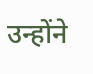उन्होंने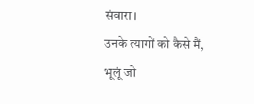संवारा।
उनके त्यागों को कैसे मैं,
भूलूं जो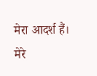मेरा आदर्श हैं।
मेरे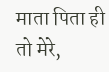माता पिता ही तो मेरे,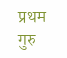प्रथम गुरु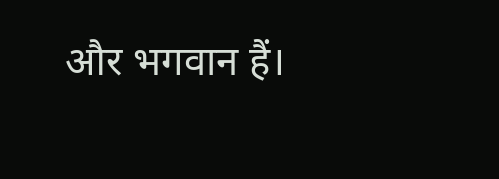और भगवान हैं।